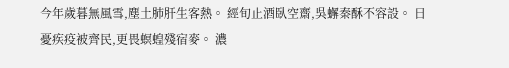今年歲暮無風雪,塵土肺肝生客熱。 經旬止酒臥空齋,吳蠏秦酥不容設。 日憂疾疫被齊民,更畏螟蝗殘宿麥。 濃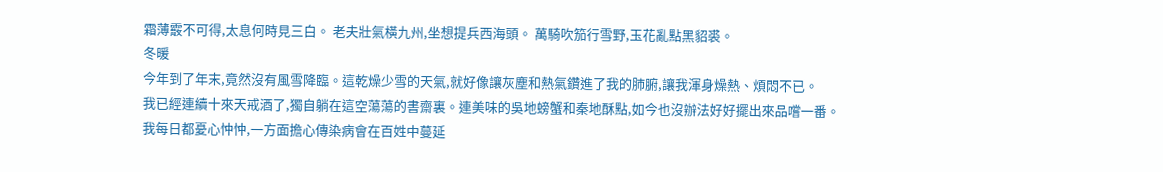霜薄霰不可得,太息何時見三白。 老夫壯氣橫九州,坐想提兵西海頭。 萬騎吹笳行雪野,玉花亂點黑貂裘。
冬暖
今年到了年末,竟然沒有風雪降臨。這乾燥少雪的天氣,就好像讓灰塵和熱氣鑽進了我的肺腑,讓我渾身燥熱、煩悶不已。
我已經連續十來天戒酒了,獨自躺在這空蕩蕩的書齋裏。連美味的吳地螃蟹和秦地酥點,如今也沒辦法好好擺出來品嚐一番。
我每日都憂心忡忡,一方面擔心傳染病會在百姓中蔓延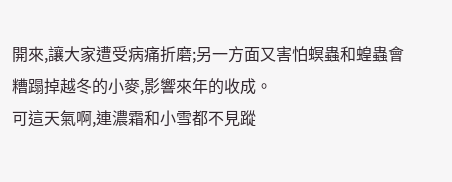開來,讓大家遭受病痛折磨;另一方面又害怕螟蟲和蝗蟲會糟蹋掉越冬的小麥,影響來年的收成。
可這天氣啊,連濃霜和小雪都不見蹤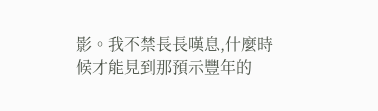影。我不禁長長嘆息,什麼時候才能見到那預示豐年的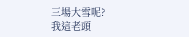三場大雪呢?
我這老頭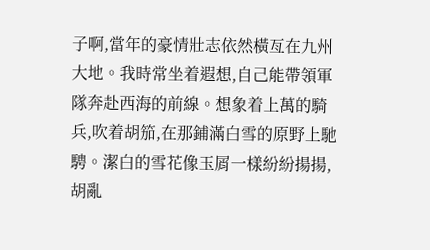子啊,當年的豪情壯志依然橫亙在九州大地。我時常坐着遐想,自己能帶領軍隊奔赴西海的前線。想象着上萬的騎兵,吹着胡笳,在那鋪滿白雪的原野上馳騁。潔白的雪花像玉屑一樣紛紛揚揚,胡亂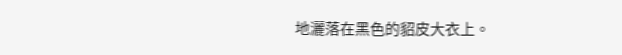地灑落在黑色的貂皮大衣上。